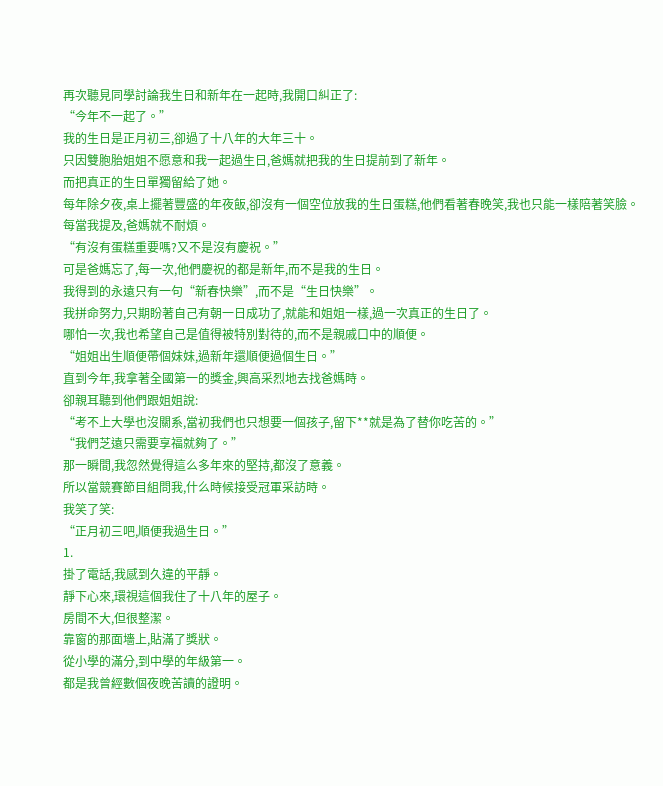再次聽見同學討論我生日和新年在一起時,我開口糾正了:
“今年不一起了。”
我的生日是正月初三,卻過了十八年的大年三十。
只因雙胞胎姐姐不愿意和我一起過生日,爸媽就把我的生日提前到了新年。
而把真正的生日單獨留給了她。
每年除夕夜,桌上擺著豐盛的年夜飯,卻沒有一個空位放我的生日蛋糕,他們看著春晚笑,我也只能一樣陪著笑臉。
每當我提及,爸媽就不耐煩。
“有沒有蛋糕重要嗎?又不是沒有慶祝。”
可是爸媽忘了,每一次,他們慶祝的都是新年,而不是我的生日。
我得到的永遠只有一句“新春快樂”,而不是“生日快樂”。
我拼命努力,只期盼著自己有朝一日成功了,就能和姐姐一樣,過一次真正的生日了。
哪怕一次,我也希望自己是值得被特別對待的,而不是親戚口中的順便。
“姐姐出生順便帶個妹妹,過新年還順便過個生日。”
直到今年,我拿著全國第一的獎金,興高采烈地去找爸媽時。
卻親耳聽到他們跟姐姐說:
“考不上大學也沒關系,當初我們也只想要一個孩子,留下**就是為了替你吃苦的。”
“我們芝遠只需要享福就夠了。”
那一瞬間,我忽然覺得這么多年來的堅持,都沒了意義。
所以當競賽節目組問我,什么時候接受冠軍采訪時。
我笑了笑:
“正月初三吧,順便我過生日。”
1.
掛了電話,我感到久違的平靜。
靜下心來,環視這個我住了十八年的屋子。
房間不大,但很整潔。
靠窗的那面墻上,貼滿了獎狀。
從小學的滿分,到中學的年級第一。
都是我曾經數個夜晚苦讀的證明。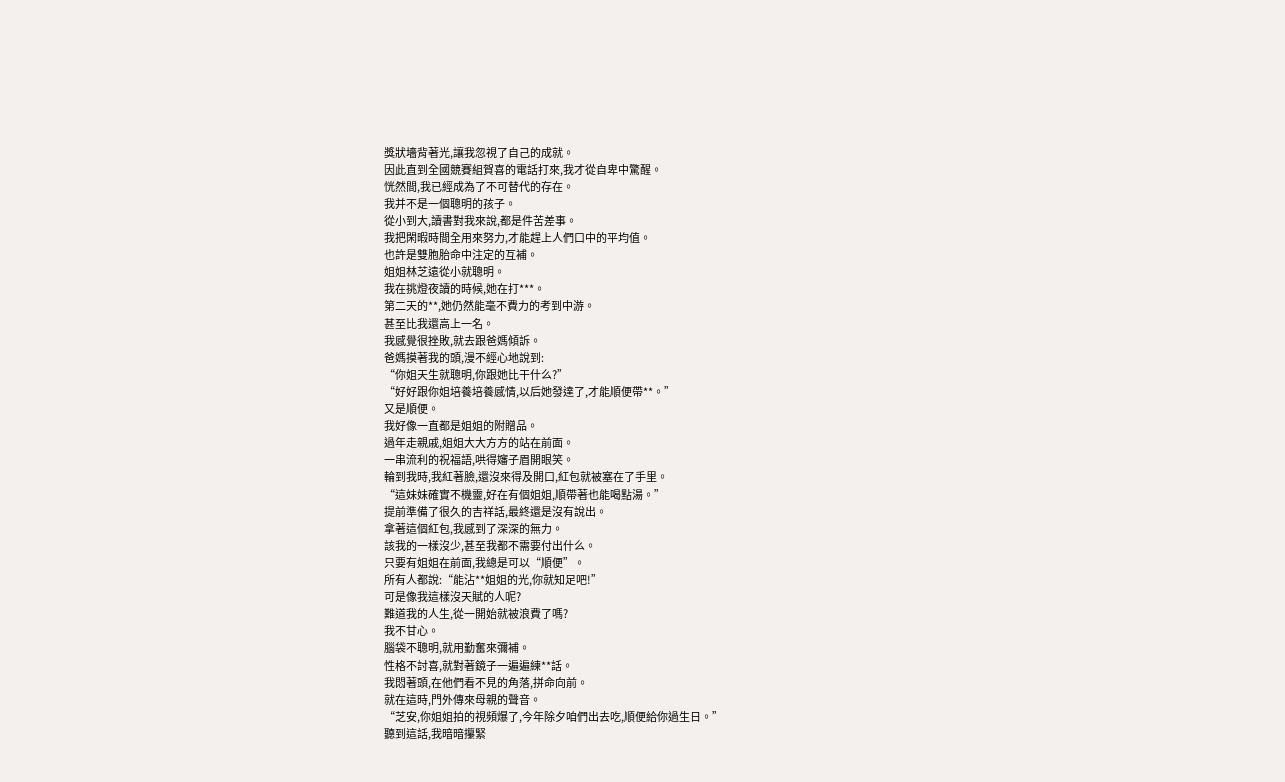獎狀墻背著光,讓我忽視了自己的成就。
因此直到全國競賽組賀喜的電話打來,我才從自卑中驚醒。
恍然間,我已經成為了不可替代的存在。
我并不是一個聰明的孩子。
從小到大,讀書對我來說,都是件苦差事。
我把閑暇時間全用來努力,才能趕上人們口中的平均值。
也許是雙胞胎命中注定的互補。
姐姐林芝遠從小就聰明。
我在挑燈夜讀的時候,她在打***。
第二天的**,她仍然能毫不費力的考到中游。
甚至比我還高上一名。
我感覺很挫敗,就去跟爸媽傾訴。
爸媽摸著我的頭,漫不經心地說到:
“你姐天生就聰明,你跟她比干什么?”
“好好跟你姐培養培養感情,以后她發達了,才能順便帶**。”
又是順便。
我好像一直都是姐姐的附贈品。
過年走親戚,姐姐大大方方的站在前面。
一串流利的祝福語,哄得嬸子眉開眼笑。
輪到我時,我紅著臉,還沒來得及開口,紅包就被塞在了手里。
“這妹妹確實不機靈,好在有個姐姐,順帶著也能喝點湯。”
提前準備了很久的吉祥話,最終還是沒有說出。
拿著這個紅包,我感到了深深的無力。
該我的一樣沒少,甚至我都不需要付出什么。
只要有姐姐在前面,我總是可以“順便”。
所有人都說:“能沾**姐姐的光,你就知足吧!”
可是像我這樣沒天賦的人呢?
難道我的人生,從一開始就被浪費了嗎?
我不甘心。
腦袋不聰明,就用勤奮來彌補。
性格不討喜,就對著鏡子一遍遍練**話。
我悶著頭,在他們看不見的角落,拼命向前。
就在這時,門外傳來母親的聲音。
“芝安,你姐姐拍的視頻爆了,今年除夕咱們出去吃,順便給你過生日。”
聽到這話,我暗暗攥緊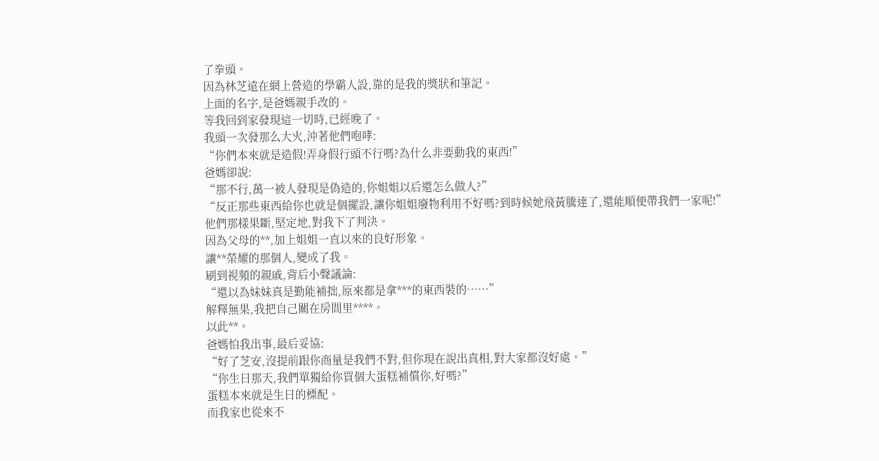了拳頭。
因為林芝遠在網上營造的學霸人設,靠的是我的獎狀和筆記。
上面的名字,是爸媽親手改的。
等我回到家發現這一切時,已經晚了。
我頭一次發那么大火,沖著他們咆哮:
“你們本來就是造假!弄身假行頭不行嗎?為什么非要動我的東西!”
爸媽卻說:
“那不行,萬一被人發現是偽造的,你姐姐以后還怎么做人?”
“反正那些東西給你也就是個擺設,讓你姐姐廢物利用不好嗎?到時候她飛黃騰達了,還能順便帶我們一家呢!”
他們那樣果斷,堅定地,對我下了判決。
因為父母的**,加上姐姐一直以來的良好形象。
讓**榮耀的那個人,變成了我。
刷到視頻的親戚,背后小聲議論:
“還以為妹妹真是勤能補拙,原來都是拿***的東西裝的……”
解釋無果,我把自己關在房間里****。
以此**。
爸媽怕我出事,最后妥協:
“好了芝安,沒提前跟你商量是我們不對,但你現在說出真相,對大家都沒好處。”
“你生日那天,我們單獨給你買個大蛋糕補償你,好嗎?”
蛋糕本來就是生日的標配。
而我家也從來不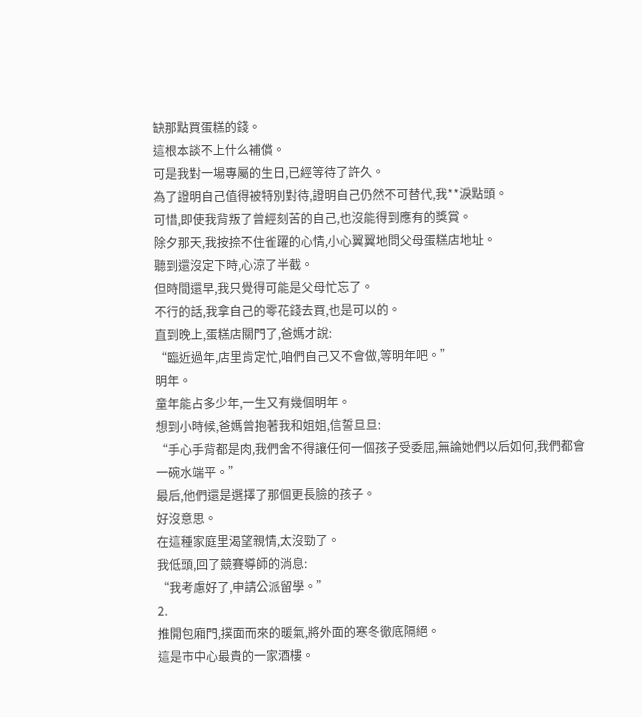缺那點買蛋糕的錢。
這根本談不上什么補償。
可是我對一場專屬的生日,已經等待了許久。
為了證明自己值得被特別對待,證明自己仍然不可替代,我**淚點頭。
可惜,即使我背叛了曾經刻苦的自己,也沒能得到應有的獎賞。
除夕那天,我按捺不住雀躍的心情,小心翼翼地問父母蛋糕店地址。
聽到還沒定下時,心涼了半截。
但時間還早,我只覺得可能是父母忙忘了。
不行的話,我拿自己的零花錢去買,也是可以的。
直到晚上,蛋糕店關門了,爸媽才說:
“臨近過年,店里肯定忙,咱們自己又不會做,等明年吧。”
明年。
童年能占多少年,一生又有幾個明年。
想到小時候,爸媽曾抱著我和姐姐,信誓旦旦:
“手心手背都是肉,我們舍不得讓任何一個孩子受委屈,無論她們以后如何,我們都會一碗水端平。”
最后,他們還是選擇了那個更長臉的孩子。
好沒意思。
在這種家庭里渴望親情,太沒勁了。
我低頭,回了競賽導師的消息:
“我考慮好了,申請公派留學。”
2.
推開包廂門,撲面而來的暖氣,將外面的寒冬徹底隔絕。
這是市中心最貴的一家酒樓。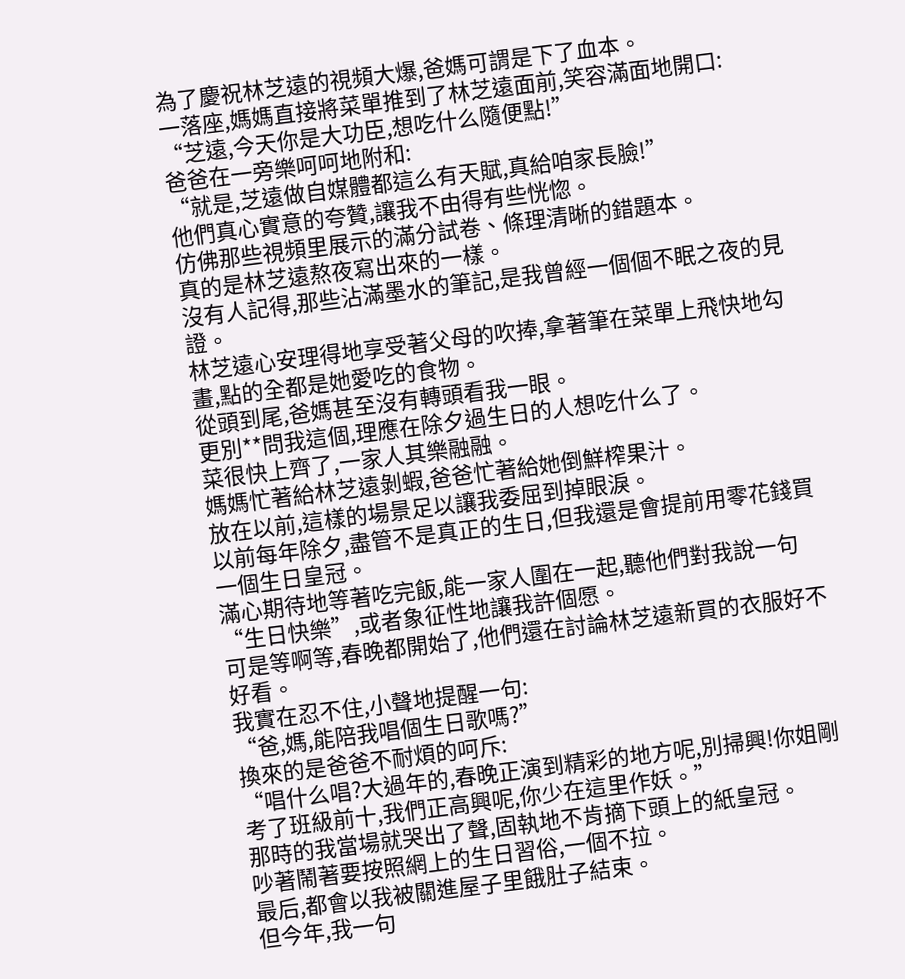為了慶祝林芝遠的視頻大爆,爸媽可謂是下了血本。
一落座,媽媽直接將菜單推到了林芝遠面前,笑容滿面地開口:
“芝遠,今天你是大功臣,想吃什么隨便點!”
爸爸在一旁樂呵呵地附和:
“就是,芝遠做自媒體都這么有天賦,真給咱家長臉!”
他們真心實意的夸贊,讓我不由得有些恍惚。
仿佛那些視頻里展示的滿分試卷、條理清晰的錯題本。
真的是林芝遠熬夜寫出來的一樣。
沒有人記得,那些沾滿墨水的筆記,是我曾經一個個不眠之夜的見證。
林芝遠心安理得地享受著父母的吹捧,拿著筆在菜單上飛快地勾畫,點的全都是她愛吃的食物。
從頭到尾,爸媽甚至沒有轉頭看我一眼。
更別**問我這個,理應在除夕過生日的人想吃什么了。
菜很快上齊了,一家人其樂融融。
媽媽忙著給林芝遠剝蝦,爸爸忙著給她倒鮮榨果汁。
放在以前,這樣的場景足以讓我委屈到掉眼淚。
以前每年除夕,盡管不是真正的生日,但我還是會提前用零花錢買一個生日皇冠。
滿心期待地等著吃完飯,能一家人圍在一起,聽他們對我說一句“生日快樂”,或者象征性地讓我許個愿。
可是等啊等,春晚都開始了,他們還在討論林芝遠新買的衣服好不好看。
我實在忍不住,小聲地提醒一句:
“爸,媽,能陪我唱個生日歌嗎?”
換來的是爸爸不耐煩的呵斥:
“唱什么唱?大過年的,春晚正演到精彩的地方呢,別掃興!你姐剛考了班級前十,我們正高興呢,你少在這里作妖。”
那時的我當場就哭出了聲,固執地不肯摘下頭上的紙皇冠。
吵著鬧著要按照網上的生日習俗,一個不拉。
最后,都會以我被關進屋子里餓肚子結束。
但今年,我一句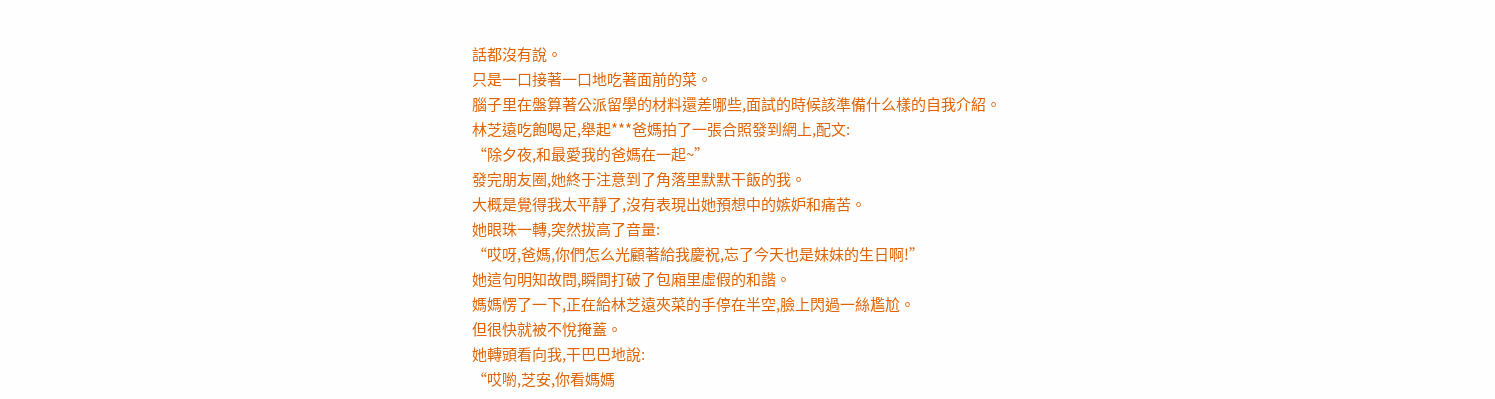話都沒有說。
只是一口接著一口地吃著面前的菜。
腦子里在盤算著公派留學的材料還差哪些,面試的時候該準備什么樣的自我介紹。
林芝遠吃飽喝足,舉起***爸媽拍了一張合照發到網上,配文:
“除夕夜,和最愛我的爸媽在一起~”
發完朋友圈,她終于注意到了角落里默默干飯的我。
大概是覺得我太平靜了,沒有表現出她預想中的嫉妒和痛苦。
她眼珠一轉,突然拔高了音量:
“哎呀,爸媽,你們怎么光顧著給我慶祝,忘了今天也是妹妹的生日啊!”
她這句明知故問,瞬間打破了包廂里虛假的和諧。
媽媽愣了一下,正在給林芝遠夾菜的手停在半空,臉上閃過一絲尷尬。
但很快就被不悅掩蓋。
她轉頭看向我,干巴巴地說:
“哎喲,芝安,你看媽媽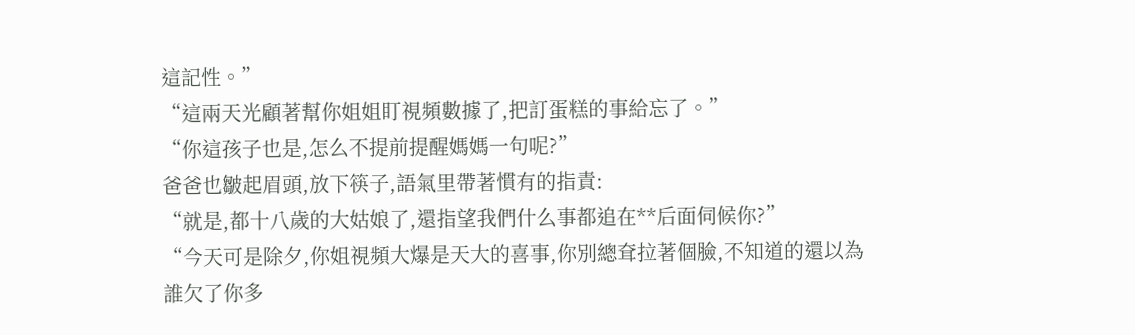這記性。”
“這兩天光顧著幫你姐姐盯視頻數據了,把訂蛋糕的事給忘了。”
“你這孩子也是,怎么不提前提醒媽媽一句呢?”
爸爸也皺起眉頭,放下筷子,語氣里帶著慣有的指責:
“就是,都十八歲的大姑娘了,還指望我們什么事都追在**后面伺候你?”
“今天可是除夕,你姐視頻大爆是天大的喜事,你別總耷拉著個臉,不知道的還以為誰欠了你多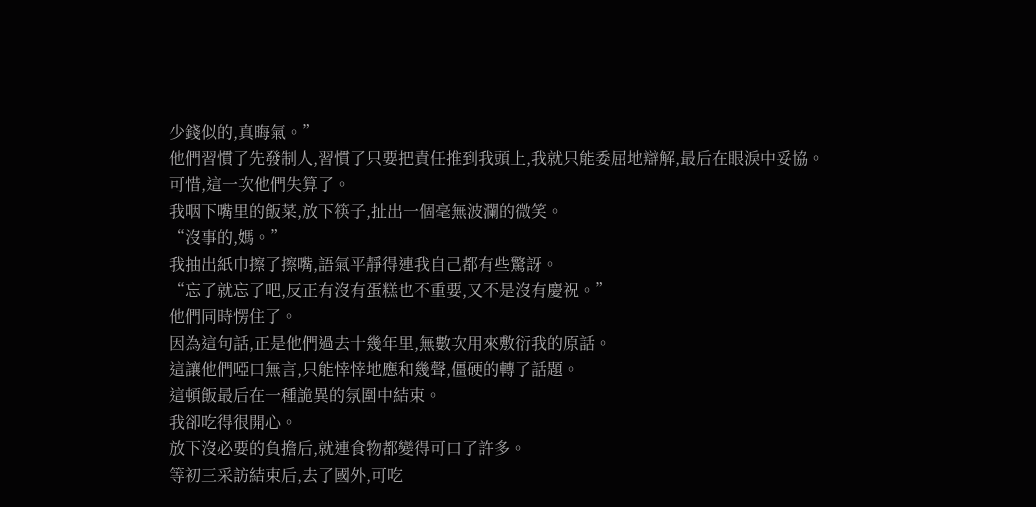少錢似的,真晦氣。”
他們習慣了先發制人,習慣了只要把責任推到我頭上,我就只能委屈地辯解,最后在眼淚中妥協。
可惜,這一次他們失算了。
我咽下嘴里的飯菜,放下筷子,扯出一個毫無波瀾的微笑。
“沒事的,媽。”
我抽出紙巾擦了擦嘴,語氣平靜得連我自己都有些驚訝。
“忘了就忘了吧,反正有沒有蛋糕也不重要,又不是沒有慶祝。”
他們同時愣住了。
因為這句話,正是他們過去十幾年里,無數次用來敷衍我的原話。
這讓他們啞口無言,只能悻悻地應和幾聲,僵硬的轉了話題。
這頓飯最后在一種詭異的氛圍中結束。
我卻吃得很開心。
放下沒必要的負擔后,就連食物都變得可口了許多。
等初三采訪結束后,去了國外,可吃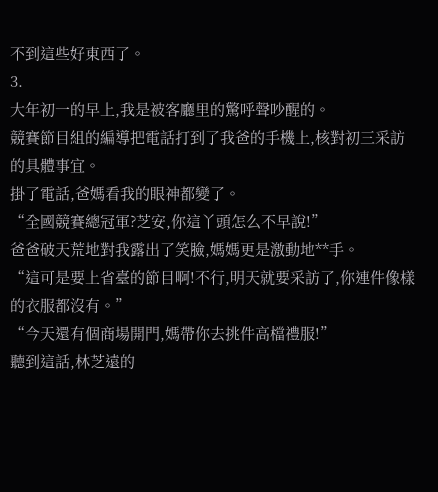不到這些好東西了。
3.
大年初一的早上,我是被客廳里的驚呼聲吵醒的。
競賽節目組的編導把電話打到了我爸的手機上,核對初三采訪的具體事宜。
掛了電話,爸媽看我的眼神都變了。
“全國競賽總冠軍?芝安,你這丫頭怎么不早說!”
爸爸破天荒地對我露出了笑臉,媽媽更是激動地**手。
“這可是要上省臺的節目啊!不行,明天就要采訪了,你連件像樣的衣服都沒有。”
“今天還有個商場開門,媽帶你去挑件高檔禮服!”
聽到這話,林芝遠的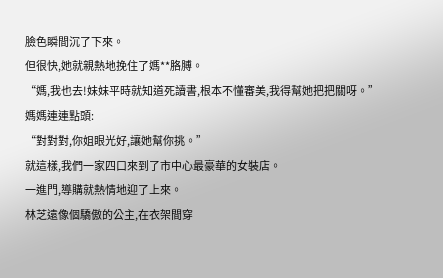臉色瞬間沉了下來。
但很快,她就親熱地挽住了媽**胳膊。
“媽,我也去!妹妹平時就知道死讀書,根本不懂審美,我得幫她把把關呀。”
媽媽連連點頭:
“對對對,你姐眼光好,讓她幫你挑。”
就這樣,我們一家四口來到了市中心最豪華的女裝店。
一進門,導購就熱情地迎了上來。
林芝遠像個驕傲的公主,在衣架間穿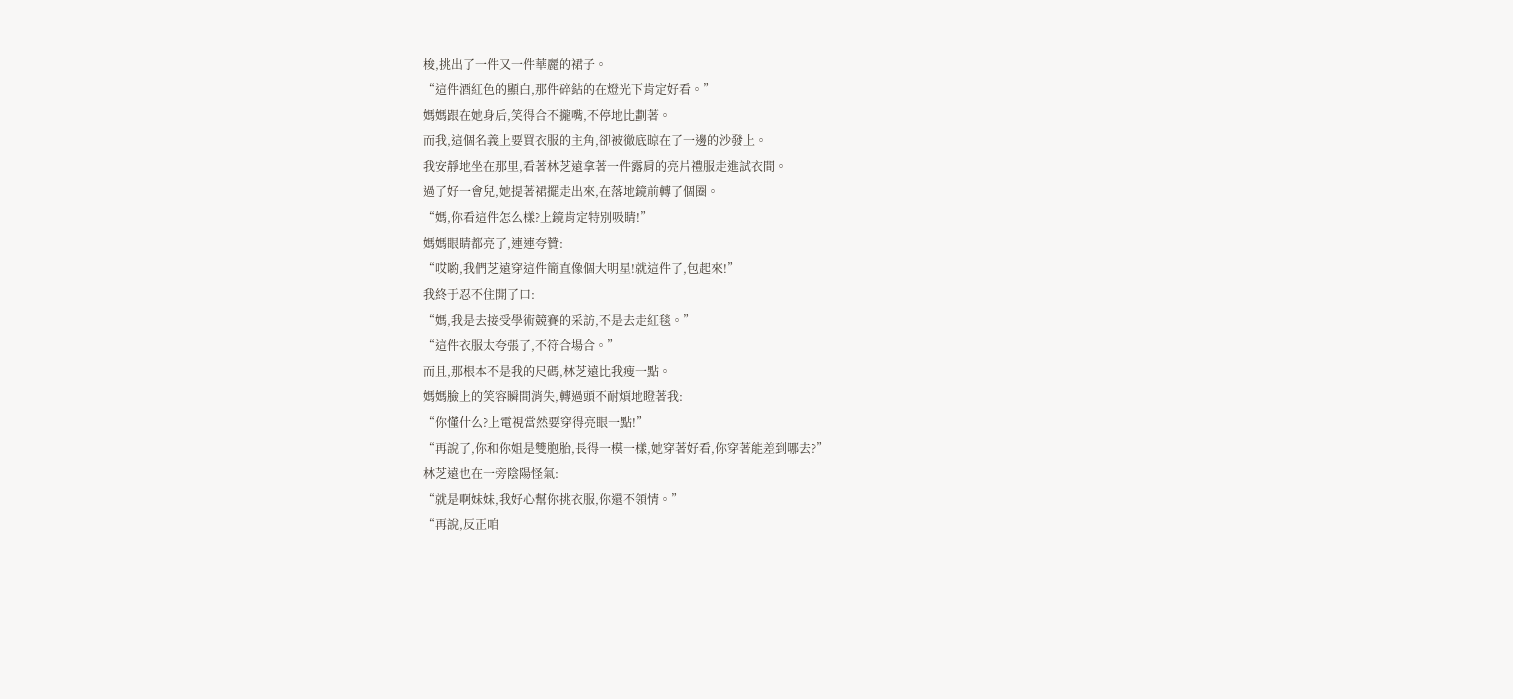梭,挑出了一件又一件華麗的裙子。
“這件酒紅色的顯白,那件碎鉆的在燈光下肯定好看。”
媽媽跟在她身后,笑得合不攏嘴,不停地比劃著。
而我,這個名義上要買衣服的主角,卻被徹底晾在了一邊的沙發上。
我安靜地坐在那里,看著林芝遠拿著一件露肩的亮片禮服走進試衣間。
過了好一會兒,她提著裙擺走出來,在落地鏡前轉了個圈。
“媽,你看這件怎么樣?上鏡肯定特別吸睛!”
媽媽眼睛都亮了,連連夸贊:
“哎喲,我們芝遠穿這件簡直像個大明星!就這件了,包起來!”
我終于忍不住開了口:
“媽,我是去接受學術競賽的采訪,不是去走紅毯。”
“這件衣服太夸張了,不符合場合。”
而且,那根本不是我的尺碼,林芝遠比我瘦一點。
媽媽臉上的笑容瞬間消失,轉過頭不耐煩地瞪著我:
“你懂什么?上電視當然要穿得亮眼一點!”
“再說了,你和你姐是雙胞胎,長得一模一樣,她穿著好看,你穿著能差到哪去?”
林芝遠也在一旁陰陽怪氣:
“就是啊妹妹,我好心幫你挑衣服,你還不領情。”
“再說,反正咱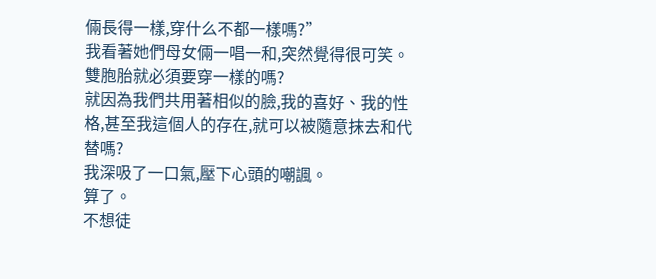倆長得一樣,穿什么不都一樣嗎?”
我看著她們母女倆一唱一和,突然覺得很可笑。
雙胞胎就必須要穿一樣的嗎?
就因為我們共用著相似的臉,我的喜好、我的性格,甚至我這個人的存在,就可以被隨意抹去和代替嗎?
我深吸了一口氣,壓下心頭的嘲諷。
算了。
不想徒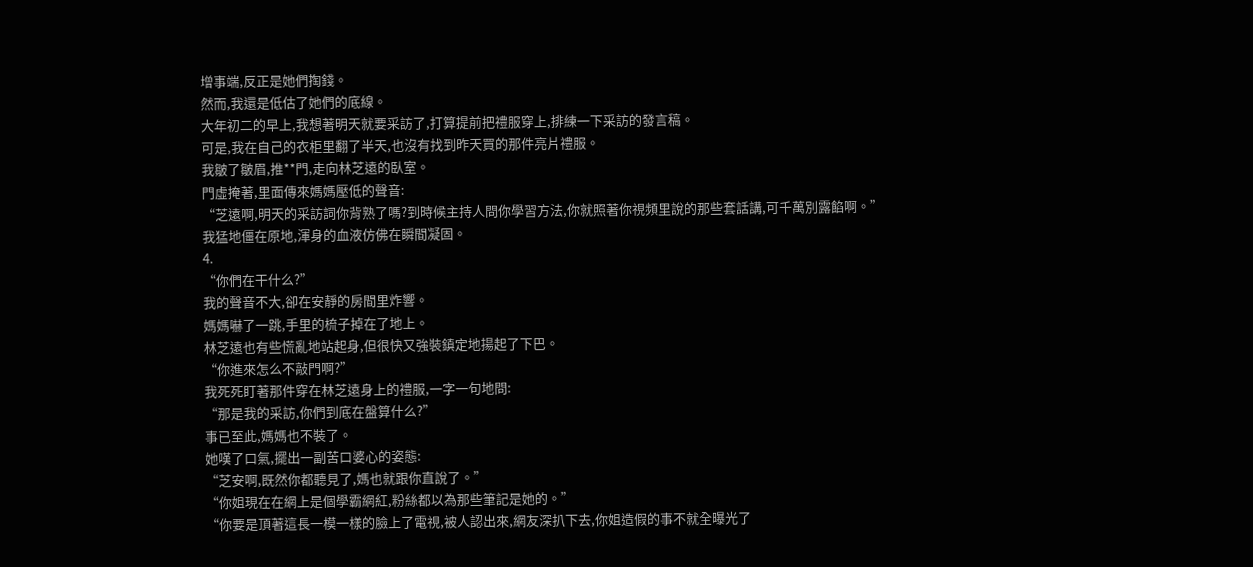增事端,反正是她們掏錢。
然而,我還是低估了她們的底線。
大年初二的早上,我想著明天就要采訪了,打算提前把禮服穿上,排練一下采訪的發言稿。
可是,我在自己的衣柜里翻了半天,也沒有找到昨天買的那件亮片禮服。
我皺了皺眉,推**門,走向林芝遠的臥室。
門虛掩著,里面傳來媽媽壓低的聲音:
“芝遠啊,明天的采訪詞你背熟了嗎?到時候主持人問你學習方法,你就照著你視頻里說的那些套話講,可千萬別露餡啊。”
我猛地僵在原地,渾身的血液仿佛在瞬間凝固。
4.
“你們在干什么?”
我的聲音不大,卻在安靜的房間里炸響。
媽媽嚇了一跳,手里的梳子掉在了地上。
林芝遠也有些慌亂地站起身,但很快又強裝鎮定地揚起了下巴。
“你進來怎么不敲門啊?”
我死死盯著那件穿在林芝遠身上的禮服,一字一句地問:
“那是我的采訪,你們到底在盤算什么?”
事已至此,媽媽也不裝了。
她嘆了口氣,擺出一副苦口婆心的姿態:
“芝安啊,既然你都聽見了,媽也就跟你直說了。”
“你姐現在在網上是個學霸網紅,粉絲都以為那些筆記是她的。”
“你要是頂著這長一模一樣的臉上了電視,被人認出來,網友深扒下去,你姐造假的事不就全曝光了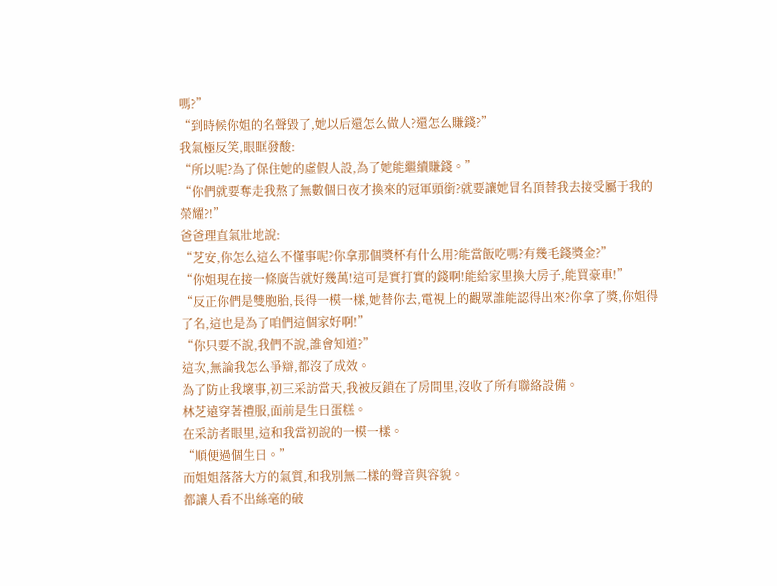嗎?”
“到時候你姐的名聲毀了,她以后還怎么做人?還怎么賺錢?”
我氣極反笑,眼眶發酸:
“所以呢?為了保住她的虛假人設,為了她能繼續賺錢。”
“你們就要奪走我熬了無數個日夜才換來的冠軍頭銜?就要讓她冒名頂替我去接受屬于我的榮耀?!”
爸爸理直氣壯地說:
“芝安,你怎么這么不懂事呢?你拿那個獎杯有什么用?能當飯吃嗎?有幾毛錢獎金?”
“你姐現在接一條廣告就好幾萬!這可是實打實的錢啊!能給家里換大房子,能買豪車!”
“反正你們是雙胞胎,長得一模一樣,她替你去,電視上的觀眾誰能認得出來?你拿了獎,你姐得了名,這也是為了咱們這個家好啊!”
“你只要不說,我們不說,誰會知道?”
這次,無論我怎么爭辯,都沒了成效。
為了防止我壞事,初三采訪當天,我被反鎖在了房間里,沒收了所有聯絡設備。
林芝遠穿著禮服,面前是生日蛋糕。
在采訪者眼里,這和我當初說的一模一樣。
“順便過個生日。”
而姐姐落落大方的氣質,和我別無二樣的聲音與容貌。
都讓人看不出絲毫的破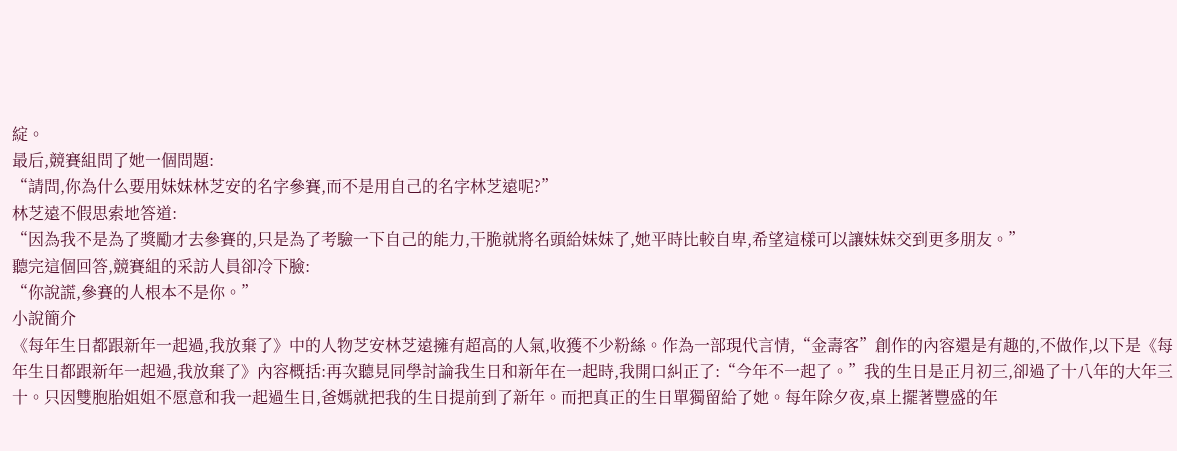綻。
最后,競賽組問了她一個問題:
“請問,你為什么要用妹妹林芝安的名字參賽,而不是用自己的名字林芝遠呢?”
林芝遠不假思索地答道:
“因為我不是為了獎勵才去參賽的,只是為了考驗一下自己的能力,干脆就將名頭給妹妹了,她平時比較自卑,希望這樣可以讓妹妹交到更多朋友。”
聽完這個回答,競賽組的采訪人員卻冷下臉:
“你說謊,參賽的人根本不是你。”
小說簡介
《每年生日都跟新年一起過,我放棄了》中的人物芝安林芝遠擁有超高的人氣,收獲不少粉絲。作為一部現代言情,“金壽客”創作的內容還是有趣的,不做作,以下是《每年生日都跟新年一起過,我放棄了》內容概括:再次聽見同學討論我生日和新年在一起時,我開口糾正了:“今年不一起了。”我的生日是正月初三,卻過了十八年的大年三十。只因雙胞胎姐姐不愿意和我一起過生日,爸媽就把我的生日提前到了新年。而把真正的生日單獨留給了她。每年除夕夜,桌上擺著豐盛的年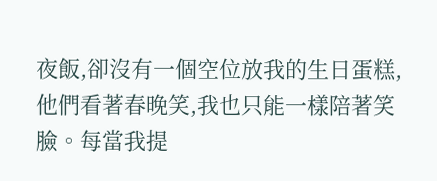夜飯,卻沒有一個空位放我的生日蛋糕,他們看著春晚笑,我也只能一樣陪著笑臉。每當我提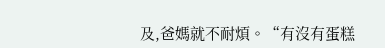及,爸媽就不耐煩。“有沒有蛋糕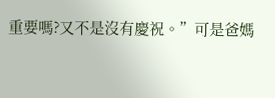重要嗎?又不是沒有慶祝。”可是爸媽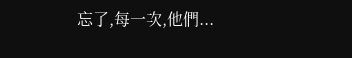忘了,每一次,他們...